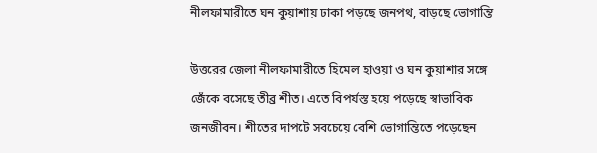নীলফামারীতে ঘন কুয়াশায় ঢাকা পড়ছে জনপথ, বাড়ছে ভোগান্তি

উত্তরের জেলা নীলফামারীতে হিমেল হাওয়া ও ঘন কুয়াশার সঙ্গে জেঁকে বসেছে তীব্র শীত। এতে বিপর্যস্ত হয়ে পড়েছে স্বাভাবিক জনজীবন। শীতের দাপটে সবচেয়ে বেশি ভোগান্তিতে পড়েছেন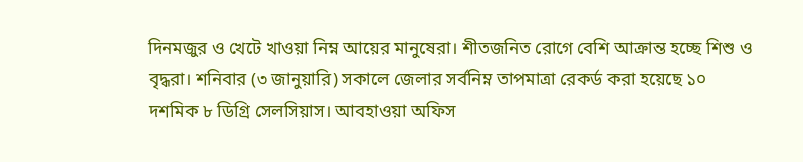দিনমজুর ও খেটে খাওয়া নিম্ন আয়ের মানুষেরা। শীতজনিত রোগে বেশি আক্রান্ত হচ্ছে শিশু ও বৃদ্ধরা। শনিবার (৩ জানুয়ারি) সকালে জেলার সর্বনিম্ন তাপমাত্রা রেকর্ড করা হয়েছে ১০ দশমিক ৮ ডিগ্রি সেলসিয়াস। আবহাওয়া অফিস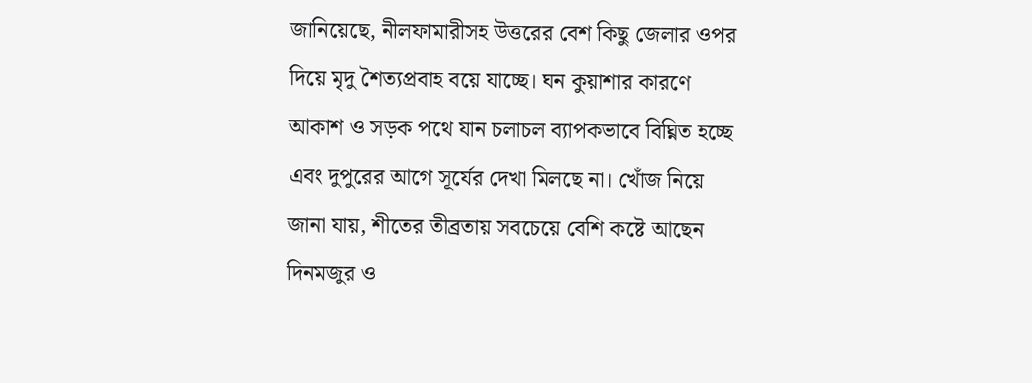জানিয়েছে, নীলফামারীসহ উত্তরের বেশ কিছু জেলার ওপর দিয়ে মৃদু শৈত্যপ্রবাহ বয়ে যাচ্ছে। ঘন কুয়াশার কারণে আকাশ ও সড়ক পথে যান চলাচল ব্যাপকভাবে বিঘ্নিত হচ্ছে এবং দুপুরের আগে সূর্যের দেখা মিলছে না। খোঁজ নিয়ে জানা যায়, শীতের তীব্রতায় সবচেয়ে বেশি কষ্টে আছেন দিনমজুর ও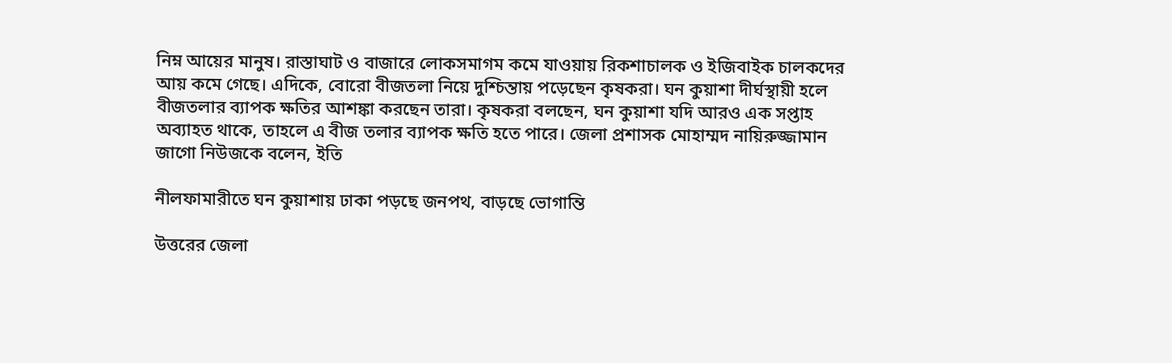নিম্ন আয়ের মানুষ। রাস্তাঘাট ও বাজারে লোকসমাগম কমে যাওয়ায় রিকশাচালক ও ইজিবাইক চালকদের আয় কমে গেছে। এদিকে, বোরো বীজতলা নিয়ে দুশ্চিন্তায় পড়েছেন কৃষকরা। ঘন কুয়াশা দীর্ঘস্থায়ী হলে বীজতলার ব্যাপক ক্ষতির আশঙ্কা করছেন তারা। কৃষকরা বলছেন, ঘন কুয়াশা যদি আরও এক সপ্তাহ অব্যাহত থাকে, তাহলে এ বীজ তলার ব্যাপক ক্ষতি হতে পারে। জেলা প্রশাসক মোহাম্মদ নায়িরুজ্জামান জাগো নিউজকে বলেন, ইতি

নীলফামারীতে ঘন কুয়াশায় ঢাকা পড়ছে জনপথ, বাড়ছে ভোগান্তি

উত্তরের জেলা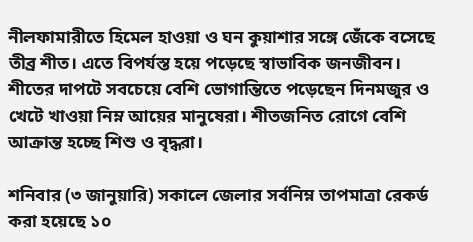নীলফামারীতে হিমেল হাওয়া ও ঘন কুয়াশার সঙ্গে জেঁকে বসেছে তীব্র শীত। এতে বিপর্যস্ত হয়ে পড়েছে স্বাভাবিক জনজীবন। শীতের দাপটে সবচেয়ে বেশি ভোগান্তিতে পড়েছেন দিনমজুর ও খেটে খাওয়া নিম্ন আয়ের মানুষেরা। শীতজনিত রোগে বেশি আক্রান্ত হচ্ছে শিশু ও বৃদ্ধরা।

শনিবার (৩ জানুয়ারি) সকালে জেলার সর্বনিম্ন তাপমাত্রা রেকর্ড করা হয়েছে ১০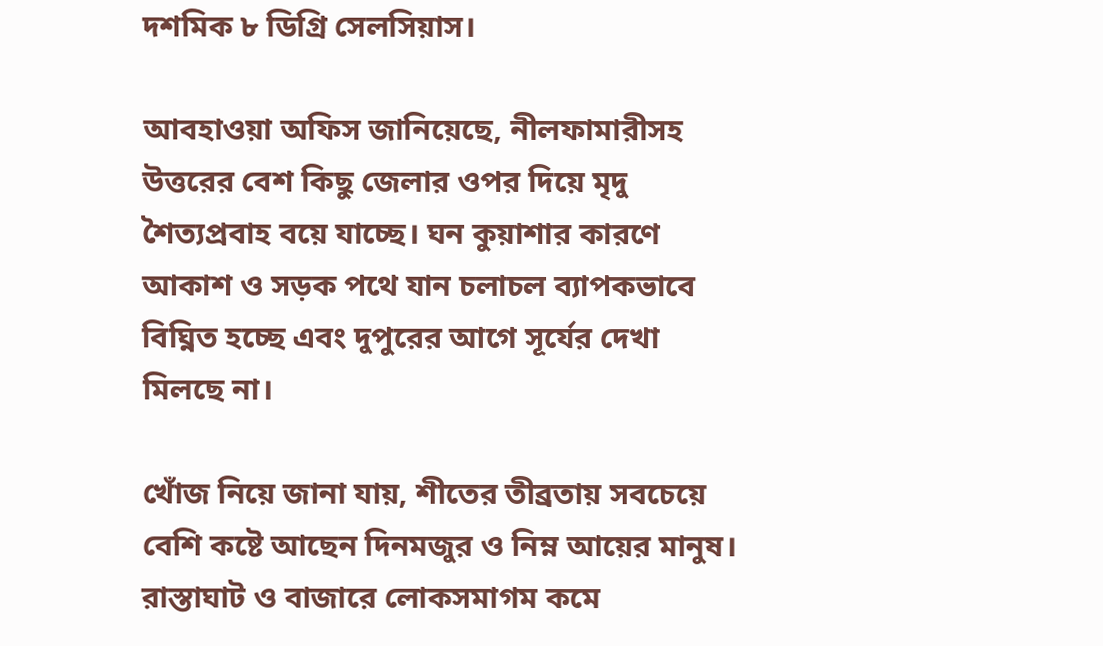দশমিক ৮ ডিগ্রি সেলসিয়াস।

আবহাওয়া অফিস জানিয়েছে, নীলফামারীসহ উত্তরের বেশ কিছু জেলার ওপর দিয়ে মৃদু শৈত্যপ্রবাহ বয়ে যাচ্ছে। ঘন কুয়াশার কারণে আকাশ ও সড়ক পথে যান চলাচল ব্যাপকভাবে বিঘ্নিত হচ্ছে এবং দুপুরের আগে সূর্যের দেখা মিলছে না।

খোঁজ নিয়ে জানা যায়, শীতের তীব্রতায় সবচেয়ে বেশি কষ্টে আছেন দিনমজুর ও নিম্ন আয়ের মানুষ। রাস্তাঘাট ও বাজারে লোকসমাগম কমে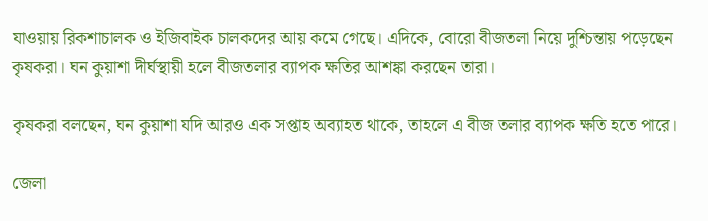যাওয়ায় রিকশাচালক ও ইজিবাইক চালকদের আয় কমে গেছে। এদিকে, বোরো বীজতলা নিয়ে দুশ্চিন্তায় পড়েছেন কৃষকরা। ঘন কুয়াশা দীর্ঘস্থায়ী হলে বীজতলার ব্যাপক ক্ষতির আশঙ্কা করছেন তারা।

কৃষকরা বলছেন, ঘন কুয়াশা যদি আরও এক সপ্তাহ অব্যাহত থাকে, তাহলে এ বীজ তলার ব্যাপক ক্ষতি হতে পারে।

জেলা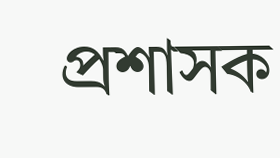প্রশাসক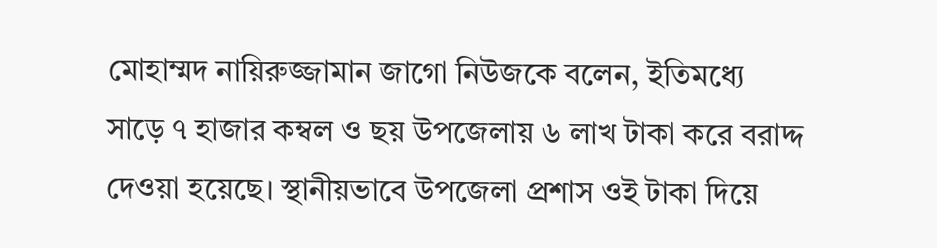মোহাম্মদ নায়িরুজ্জামান জাগো নিউজকে বলেন, ইতিমধ্যে সাড়ে ৭ হাজার কম্বল ও ছয় উপজেলায় ৬ লাখ টাকা করে বরাদ্দ দেওয়া হয়েছে। স্থানীয়ভাবে উপজেলা প্রশাস ওই টাকা দিয়ে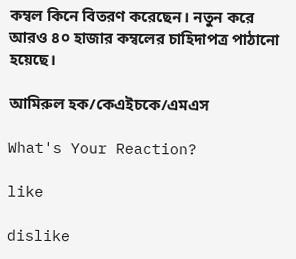কম্বল কিনে বিতরণ করেছেন। নতুন করে আরও ৪০ হাজার কম্বলের চাহিদাপত্র পাঠানো হয়েছে।

আমিরুল হক/কেএইচকে/এমএস

What's Your Reaction?

like

dislike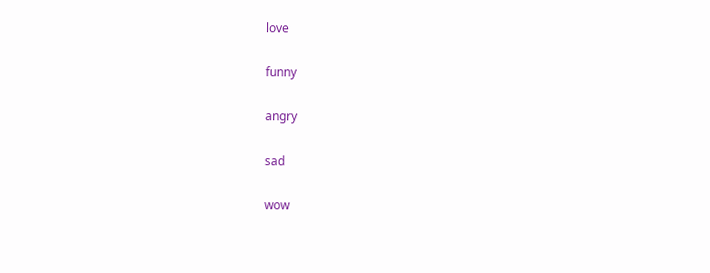love

funny

angry

sad

wow